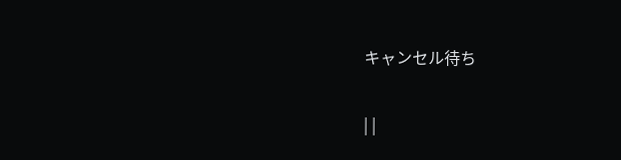キャンセル待ち

| |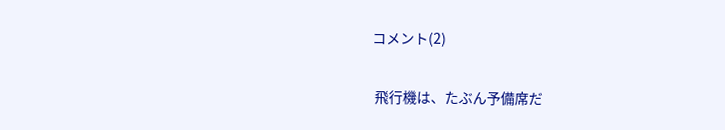コメント(2)

 飛行機は、たぶん予備席だ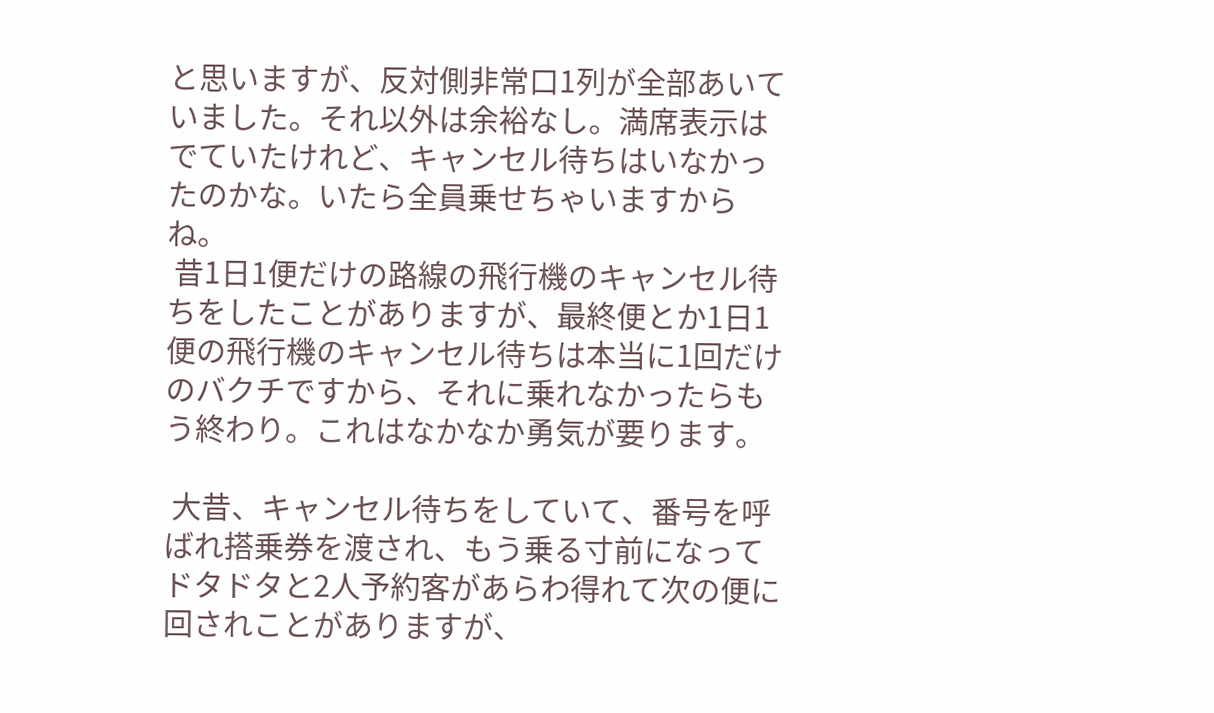と思いますが、反対側非常口1列が全部あいていました。それ以外は余裕なし。満席表示はでていたけれど、キャンセル待ちはいなかったのかな。いたら全員乗せちゃいますからね。
 昔1日1便だけの路線の飛行機のキャンセル待ちをしたことがありますが、最終便とか1日1便の飛行機のキャンセル待ちは本当に1回だけのバクチですから、それに乗れなかったらもう終わり。これはなかなか勇気が要ります。

 大昔、キャンセル待ちをしていて、番号を呼ばれ搭乗券を渡され、もう乗る寸前になってドタドタと2人予約客があらわ得れて次の便に回されことがありますが、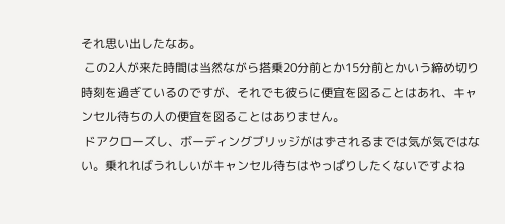それ思い出したなあ。
 この2人が来た時間は当然ながら搭乗20分前とか15分前とかいう締め切り時刻を過ぎているのですが、それでも彼らに便宜を図ることはあれ、キャンセル待ちの人の便宜を図ることはありません。
 ドアクローズし、ボーディングブリッジがはずされるまでは気が気ではない。乗れればうれしいがキャンセル待ちはやっぱりしたくないですよね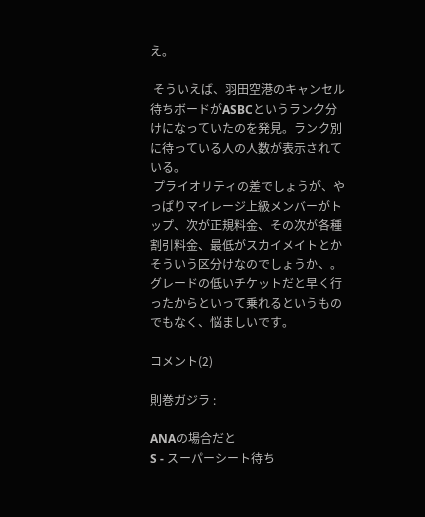え。

 そういえば、羽田空港のキャンセル待ちボードがASBCというランク分けになっていたのを発見。ランク別に待っている人の人数が表示されている。
 プライオリティの差でしょうが、やっぱりマイレージ上級メンバーがトップ、次が正規料金、その次が各種割引料金、最低がスカイメイトとかそういう区分けなのでしょうか、。グレードの低いチケットだと早く行ったからといって乗れるというものでもなく、悩ましいです。

コメント(2)

則巻ガジラ :

ANAの場合だと
S - スーパーシート待ち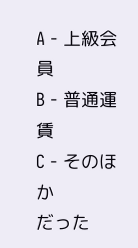A - 上級会員
B - 普通運賃
C - そのほか
だった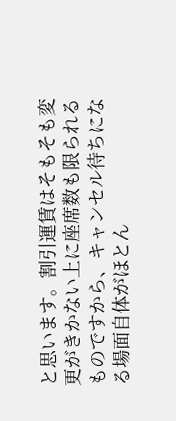と思います。割引運賃はそもそも変更がきかない上に座席数も限られるものですから、キャンセル待ちになる場面自体がほとん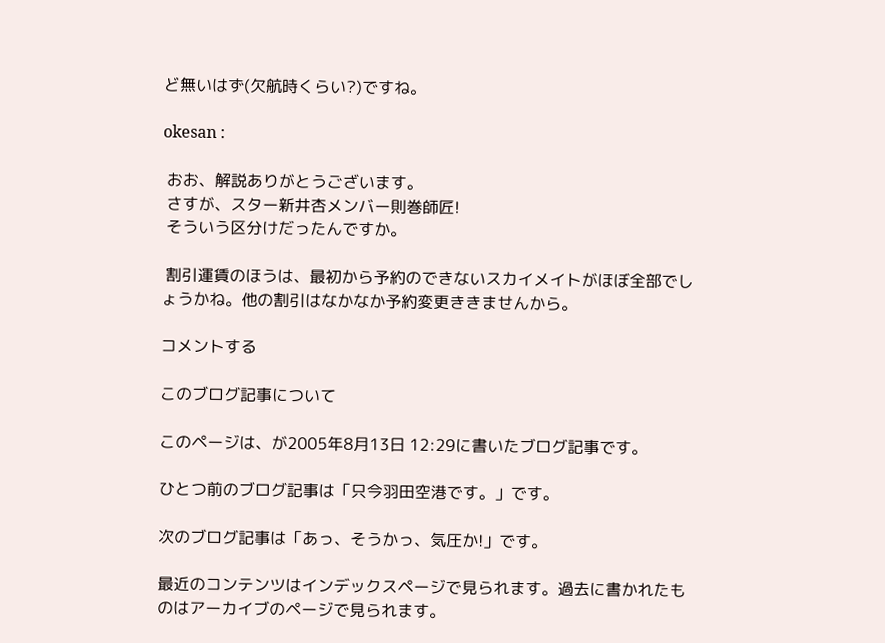ど無いはず(欠航時くらい?)ですね。

okesan :

 おお、解説ありがとうございます。
 さすが、スター新井杏メンバー則巻師匠!
 そういう区分けだったんですか。

 割引運賃のほうは、最初から予約のできないスカイメイトがほぼ全部でしょうかね。他の割引はなかなか予約変更ききませんから。

コメントする

このブログ記事について

このページは、が2005年8月13日 12:29に書いたブログ記事です。

ひとつ前のブログ記事は「只今羽田空港です。」です。

次のブログ記事は「あっ、そうかっ、気圧か!」です。

最近のコンテンツはインデックスページで見られます。過去に書かれたものはアーカイブのページで見られます。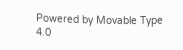Powered by Movable Type 4.0